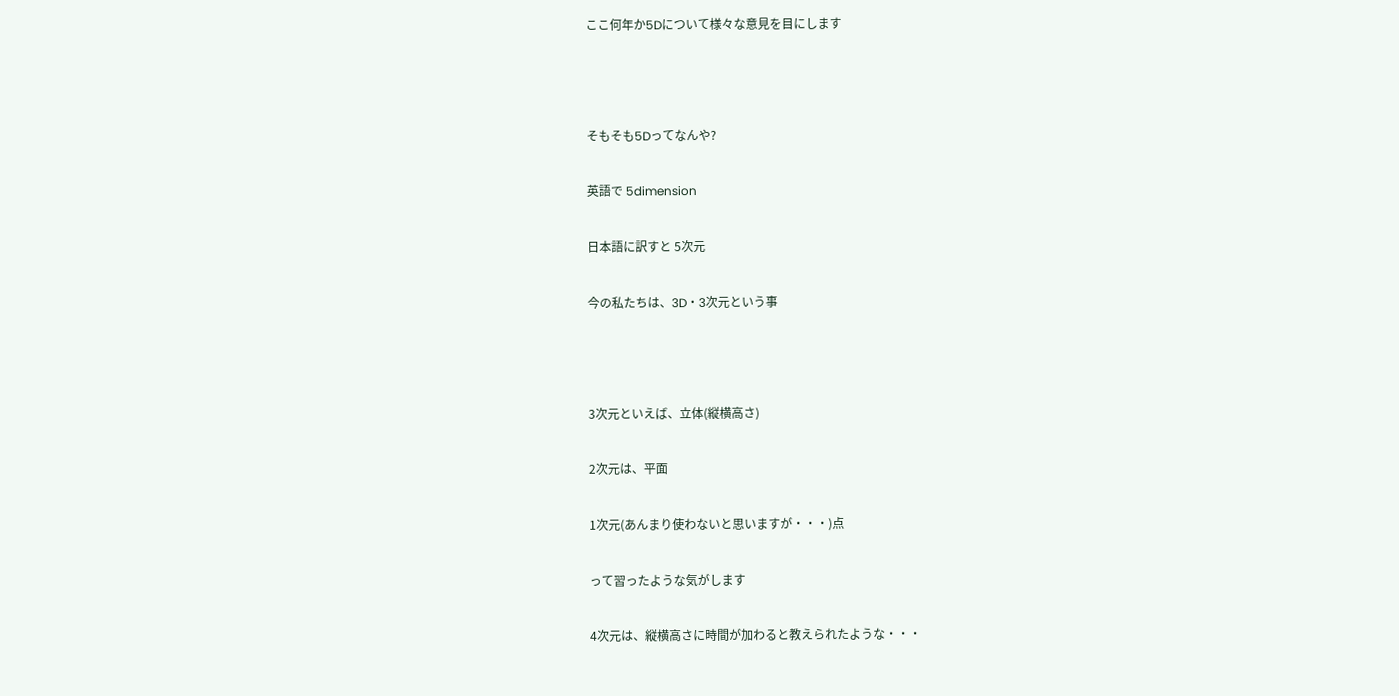ここ何年か5Dについて様々な意見を目にします



そもそも5Dってなんや?

英語で 5dimension

日本語に訳すと 5次元

今の私たちは、3D・3次元という事



3次元といえば、立体(縦横高さ)

2次元は、平面

1次元(あんまり使わないと思いますが・・・)点

って習ったような気がします

4次元は、縦横高さに時間が加わると教えられたような・・・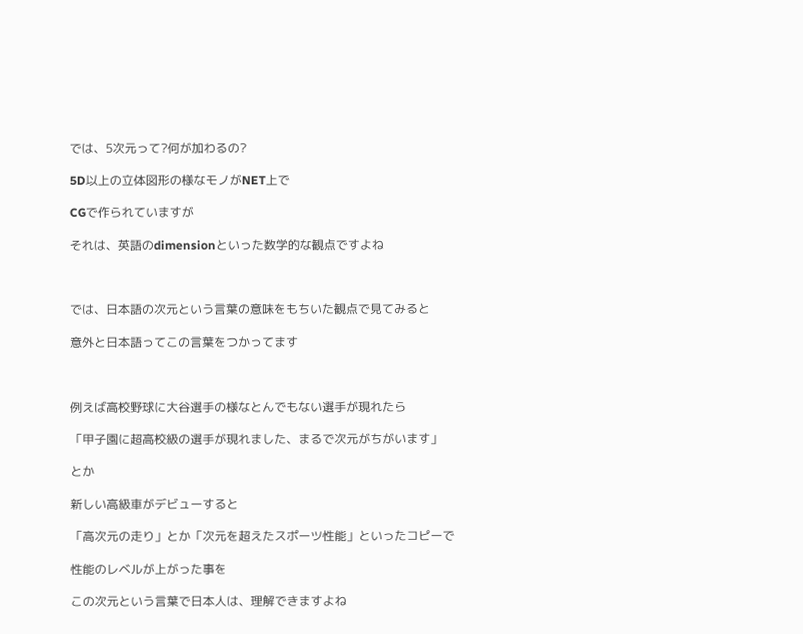では、5次元って?何が加わるの?

5D以上の立体図形の様なモノがNET上で

CGで作られていますが

それは、英語のdimensionといった数学的な観点ですよね



では、日本語の次元という言葉の意味をもちいた観点で見てみると

意外と日本語ってこの言葉をつかってます



例えば高校野球に大谷選手の様なとんでもない選手が現れたら

「甲子園に超高校級の選手が現れました、まるで次元がちがいます」

とか

新しい高級車がデビューすると

「高次元の走り」とか「次元を超えたスポーツ性能」といったコピーで

性能のレベルが上がった事を

この次元という言葉で日本人は、理解できますよね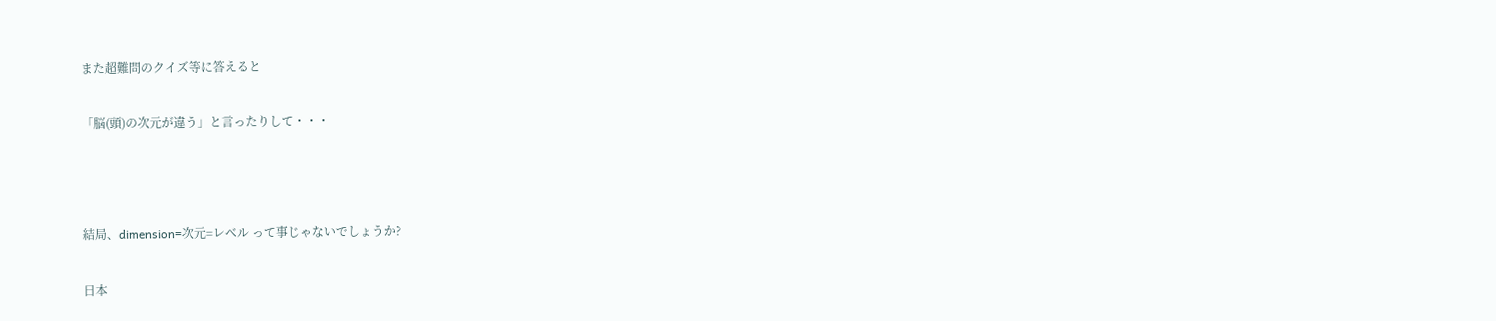また超難問のクイズ等に答えると

「脳(頭)の次元が違う」と言ったりして・・・



結局、dimension=次元=レベル って事じゃないでしょうか?

日本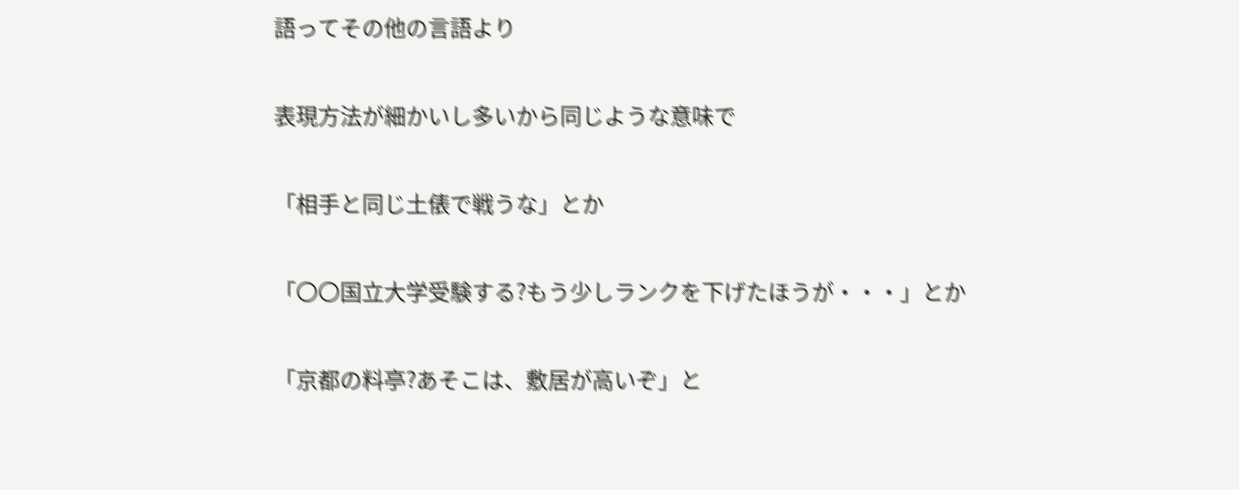語ってその他の言語より

表現方法が細かいし多いから同じような意味で

「相手と同じ土俵で戦うな」とか

「〇〇国立大学受験する?もう少しランクを下げたほうが・・・」とか

「京都の料亭?あそこは、敷居が高いぞ」と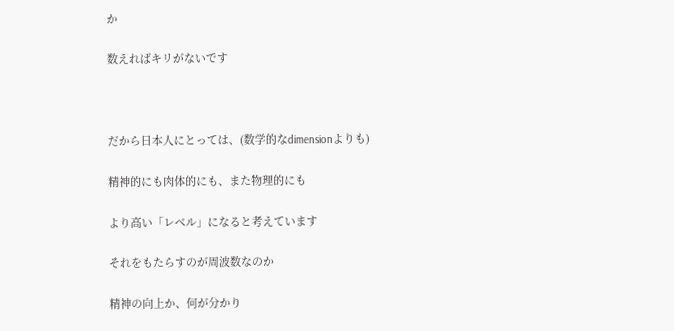か

数えればキリがないです



だから日本人にとっては、(数学的なdimensionよりも)

精神的にも肉体的にも、また物理的にも

より高い「レベル」になると考えています

それをもたらすのが周波数なのか

精神の向上か、何が分かり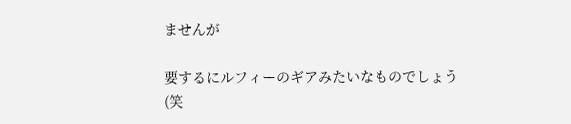ませんが

要するにルフィーのギアみたいなものでしょう(笑